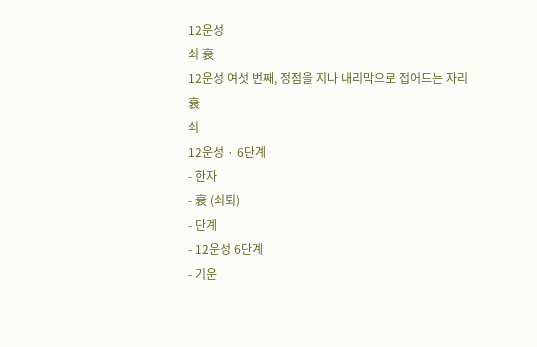12운성
쇠 衰
12운성 여섯 번째, 정점을 지나 내리막으로 접어드는 자리
衰
쇠
12운성 · 6단계
- 한자
- 衰 (쇠퇴)
- 단계
- 12운성 6단계
- 기운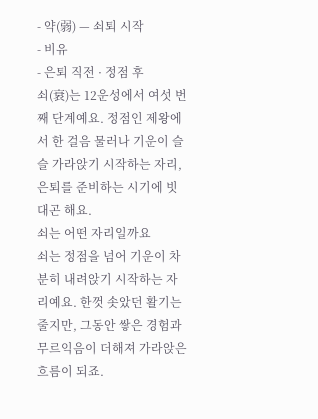- 약(弱) — 쇠퇴 시작
- 비유
- 은퇴 직전 · 정점 후
쇠(衰)는 12운성에서 여섯 번째 단계예요. 정점인 제왕에서 한 걸음 물러나 기운이 슬슬 가라앉기 시작하는 자리, 은퇴를 준비하는 시기에 빗대곤 해요.
쇠는 어떤 자리일까요
쇠는 정점을 넘어 기운이 차분히 내려앉기 시작하는 자리예요. 한껏 솟았던 활기는 줄지만, 그동안 쌓은 경험과 무르익음이 더해져 가라앉은 흐름이 되죠.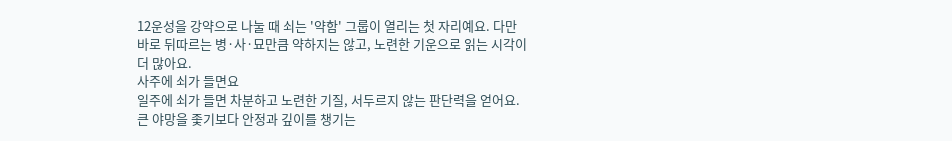12운성을 강약으로 나눌 때 쇠는 '약함' 그룹이 열리는 첫 자리예요. 다만 바로 뒤따르는 병·사·묘만큼 약하지는 않고, 노련한 기운으로 읽는 시각이 더 많아요.
사주에 쇠가 들면요
일주에 쇠가 들면 차분하고 노련한 기질, 서두르지 않는 판단력을 얻어요. 큰 야망을 좇기보다 안정과 깊이를 챙기는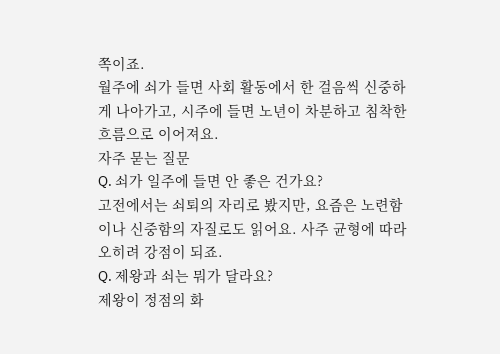쪽이죠.
월주에 쇠가 들면 사회 활동에서 한 걸음씩 신중하게 나아가고, 시주에 들면 노년이 차분하고 침착한 흐름으로 이어져요.
자주 묻는 질문
Q. 쇠가 일주에 들면 안 좋은 건가요?
고전에서는 쇠퇴의 자리로 봤지만, 요즘은 노련함이나 신중함의 자질로도 읽어요. 사주 균형에 따라 오히려 강점이 되죠.
Q. 제왕과 쇠는 뭐가 달라요?
제왕이 정점의 화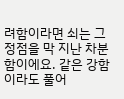려함이라면 쇠는 그 정점을 막 지난 차분함이에요. 같은 강함이라도 풀어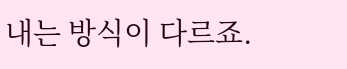내는 방식이 다르죠.